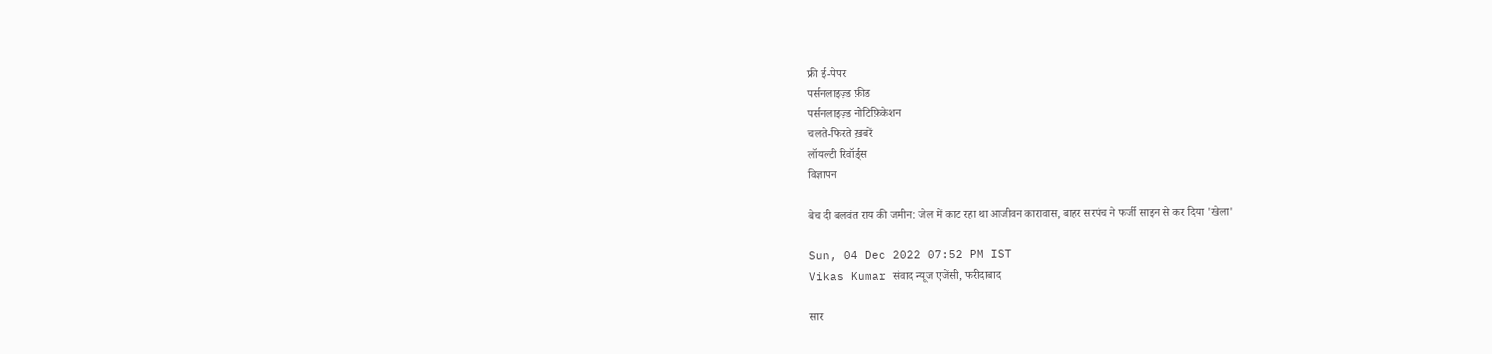फ्री ई-पेपर
पर्सनलाइज़्ड फ़ीड
पर्सनलाइज़्ड नोटिफ़िकेशन
चलते-फिरते ख़बरें
लॉयल्टी रिवॉर्ड्स
विज्ञापन

बेच दी बलवंत राय की जमीन: जेल में काट रहा था आजीवन कारावास, बाहर सरपंच ने फर्जी साइन से कर दिया 'खेला'

Sun, 04 Dec 2022 07:52 PM IST
Vikas Kumar संवाद न्यूज एजेंसी, फरीदाबाद

सार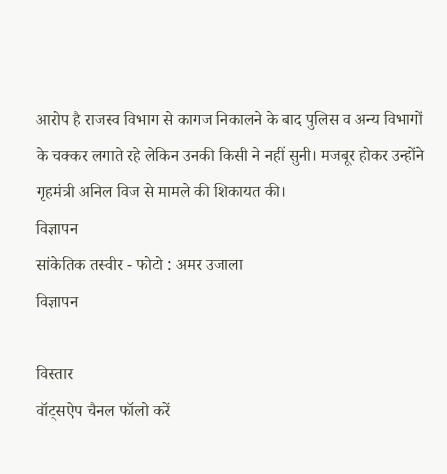आरोप है राजस्व विभाग से कागज निकालने के बाद पुलिस व अन्य विभागों के चक्कर लगाते रहे लेकिन उनकी किसी ने नहीं सुनी। मजबूर होकर उन्होंने गृहमंत्री अनिल विज से मामले की शिकायत की।
विज्ञापन
सांकेतिक तस्वीर - फोटो : अमर उजाला
विज्ञापन

विस्तार
वॉट्सऐप चैनल फॉलो करें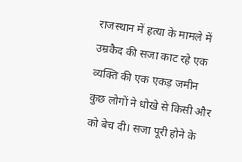राजस्थान में हत्या के मामले में उम्रकैद की सजा काट रहे एक व्यक्ति की एक एकड़ जमीन कुछ लोगों ने धोखे से किसी और को बेच दी। सजा पूरी होने के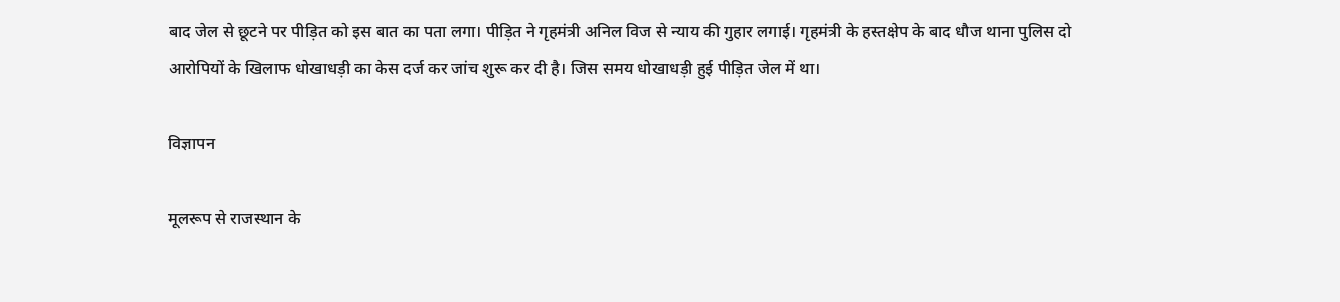बाद जेल से छूटने पर पीड़ित को इस बात का पता लगा। पीड़ित ने गृहमंत्री अनिल विज से न्याय की गुहार लगाई। गृहमंत्री के हस्तक्षेप के बाद धौज थाना पुलिस दो आरोपियों के खिलाफ धोखाधड़ी का केस दर्ज कर जांच शुरू कर दी है। जिस समय धोखाधड़ी हुई पीड़ित जेल में था।

विज्ञापन

मूलरूप से राजस्थान के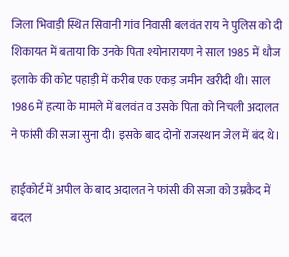जिला भिवाड़ी स्थित सिवानी गांव निवासी बलवंत राय ने पुलिस को दी शिकायत में बताया कि उनके पिता श्योनारायण ने साल 1985 में धौज इलाके की कोट पहाड़ी में करीब एक एकड़ जमीन खरीदी थी। साल 1986 में हत्या के मामले में बलवंत व उसके पिता को निचली अदालत ने फांसी की सजा सुना दी। इसके बाद दोनों राजस्थान जेल में बंद थे।

हाईकोर्ट में अपील के बाद अदालत ने फांसी की सजा को उम्रकैद में बदल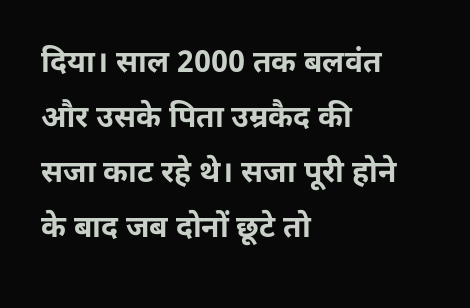दिया। साल 2000 तक बलवंत और उसके पिता उम्रकैद की सजा काट रहे थे। सजा पूरी होने के बाद जब दोनों छूटे तो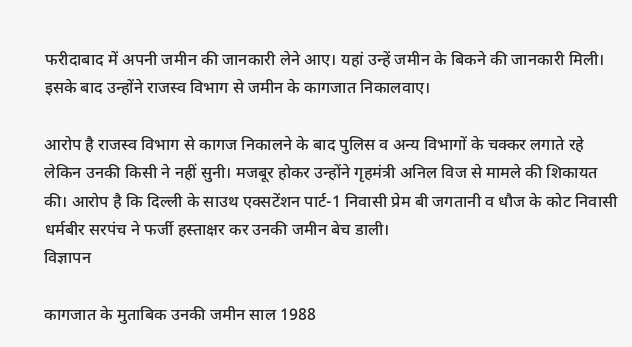फरीदाबाद में अपनी जमीन की जानकारी लेने आए। यहां उन्हें जमीन के बिकने की जानकारी मिली। इसके बाद उन्होंने राजस्व विभाग से जमीन के कागजात निकालवाए।

आरोप है राजस्व विभाग से कागज निकालने के बाद पुलिस व अन्य विभागों के चक्कर लगाते रहे लेकिन उनकी किसी ने नहीं सुनी। मजबूर होकर उन्होंने गृहमंत्री अनिल विज से मामले की शिकायत की। आरोप है कि दिल्ली के साउथ एक्सटेंशन पार्ट-1 निवासी प्रेम बी जगतानी व धौज के कोट निवासी धर्मबीर सरपंच ने फर्जी हस्ताक्षर कर उनकी जमीन बेच डाली।
विज्ञापन

कागजात के मुताबिक उनकी जमीन साल 1988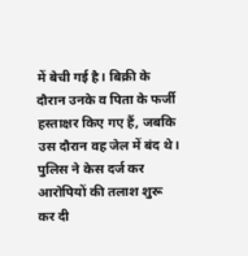में बेची गई है। बिक्री के दौरान उनके व पिता के फर्जी हस्ताक्षर किए गए हैं, जबकि उस दौरान वह जेल में बंद थे। पुलिस ने केस दर्ज कर आरोपियों की तलाश शुरू कर दी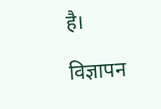है।

विज्ञापन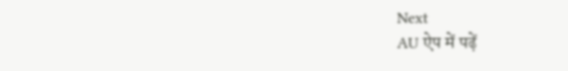Next
AU ऐप में पढ़ें